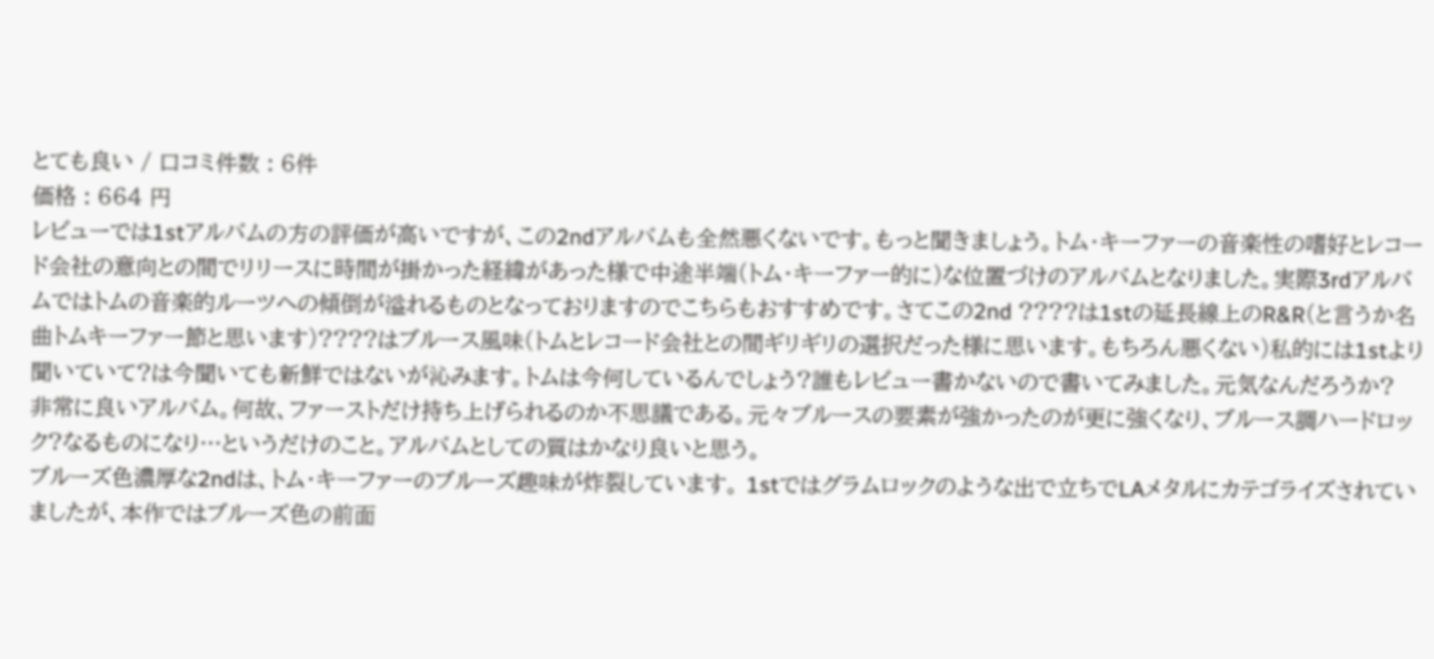とても良い / 口コミ件数 : 6件
価格 : 664 円
レビューでは1stアルバムの方の評価が高いですが、この2ndアルバムも全然悪くないです。もっと聞きましょう。トム・キーファーの音楽性の嗜好とレコード会社の意向との間でリリースに時間が掛かった経緯があった様で中途半端(トム・キーファー的に)な位置づけのアルバムとなりました。実際3rdアルバムではトムの音楽的ルーツへの傾倒が溢れるものとなっておりますのでこちらもおすすめです。さてこの2nd ????は1stの延長線上のR&R(と言うか名曲トムキーファー節と思います)????はブルース風味(トムとレコード会社との間ギリギリの選択だった様に思います。もちろん悪くない)私的には1stより聞いていて?は今聞いても新鮮ではないが沁みます。トムは今何しているんでしょう?誰もレビュー書かないので書いてみました。元気なんだろうか?
非常に良いアルバム。何故、ファーストだけ持ち上げられるのか不思議である。元々ブルースの要素が強かったのが更に強くなり、ブルース調ハードロック?なるものになり…というだけのこと。アルバムとしての質はかなり良いと思う。
ブルーズ色濃厚な2ndは、トム・キーファーのブルーズ趣味が炸裂しています。 1stではグラムロックのような出で立ちでLAメタルにカテゴライズされていましたが、本作ではブルーズ色の前面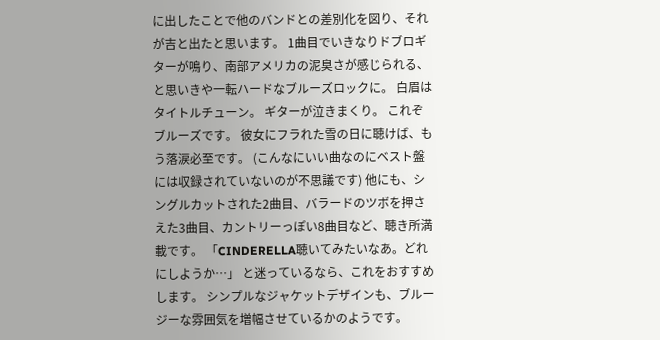に出したことで他のバンドとの差別化を図り、それが吉と出たと思います。 1曲目でいきなりドブロギターが鳴り、南部アメリカの泥臭さが感じられる、と思いきや一転ハードなブルーズロックに。 白眉はタイトルチューン。 ギターが泣きまくり。 これぞブルーズです。 彼女にフラれた雪の日に聴けば、もう落涙必至です。 (こんなにいい曲なのにベスト盤には収録されていないのが不思議です) 他にも、シングルカットされた2曲目、バラードのツボを押さえた3曲目、カントリーっぽい8曲目など、聴き所満載です。 「CINDERELLA聴いてみたいなあ。どれにしようか…」 と迷っているなら、これをおすすめします。 シンプルなジャケットデザインも、ブルージーな雰囲気を増幅させているかのようです。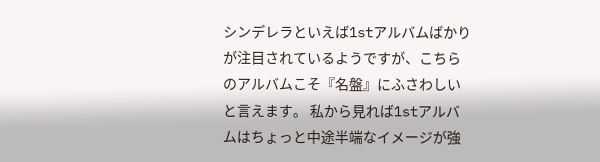シンデレラといえば1stアルバムばかりが注目されているようですが、こちらのアルバムこそ『名盤』にふさわしいと言えます。 私から見れば1stアルバムはちょっと中途半端なイメージが強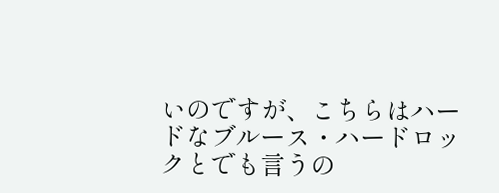いのですが、こちらはハードなブルース・ハードロックとでも言うの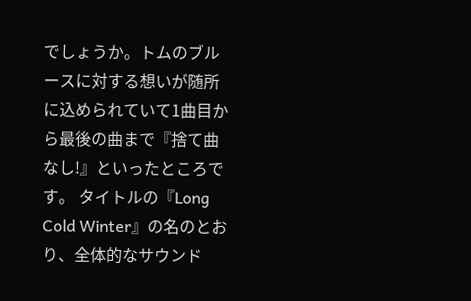でしょうか。トムのブルースに対する想いが随所に込められていて1曲目から最後の曲まで『捨て曲なし!』といったところです。 タイトルの『Long Cold Winter』の名のとおり、全体的なサウンド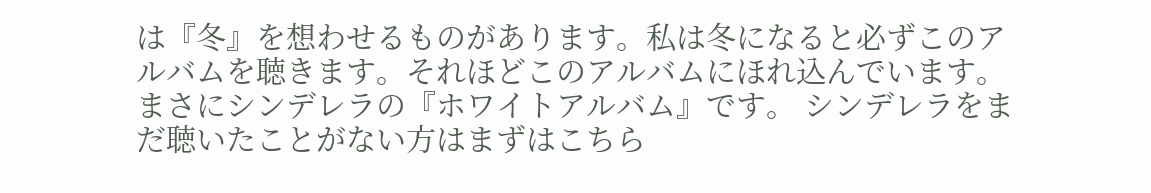は『冬』を想わせるものがあります。私は冬になると必ずこのアルバムを聴きます。それほどこのアルバムにほれ込んでいます。 まさにシンデレラの『ホワイトアルバム』です。 シンデレラをまだ聴いたことがない方はまずはこちら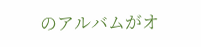のアルバムがオ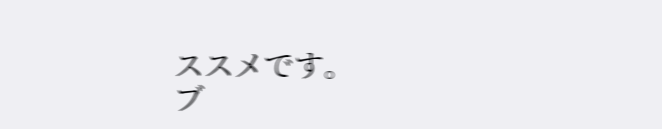ススメです。
ブ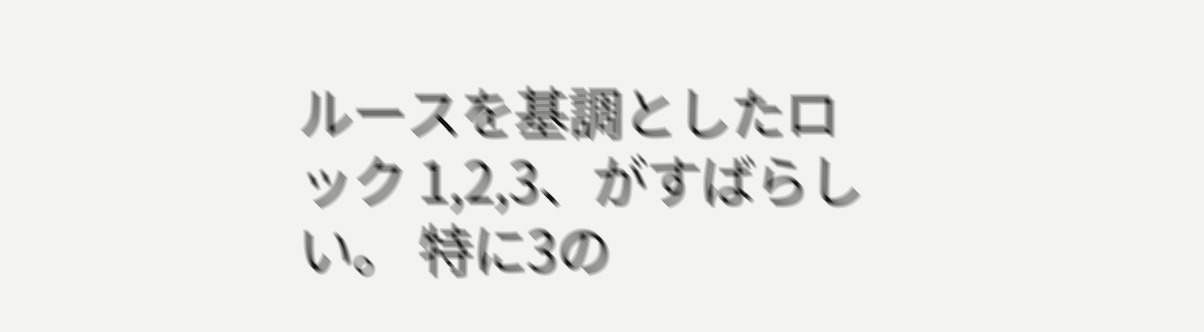ルースを基調としたロック 1,2,3、がすばらしい。 特に3の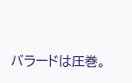バラードは圧巻。